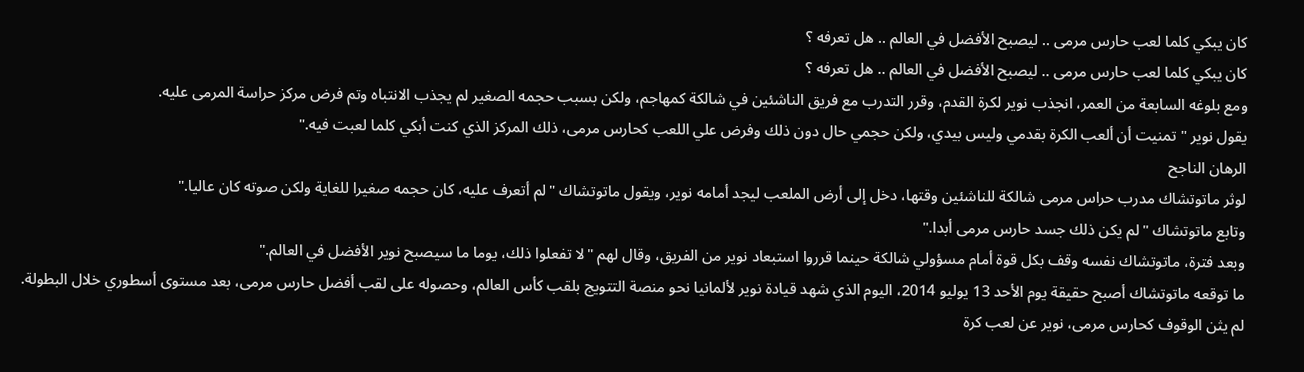كان يبكي كلما لعب حارس مرمى .. ليصبح الأفضل في العالم .. هل تعرفه ؟
كان يبكي كلما لعب حارس مرمى .. ليصبح الأفضل في العالم .. هل تعرفه ؟
ومع بلوغه السابعة من العمر، انجذب نوير لكرة القدم، وقرر التدرب مع فريق الناشئين في شالكة كمهاجم، ولكن بسبب حجمه الصغير لم يجذب الانتباه وتم فرض مركز حراسة المرمى عليه.
يقول نوير "تمنيت أن ألعب الكرة بقدمي وليس بيدي، ولكن حجمي حال دون ذلك وفرض علي اللعب كحارس مرمى، ذلك المركز الذي كنت أبكي كلما لعبت فيه."
الرهان الناجح
لوثر ماتوتشاك مدرب حراس مرمى شالكة للناشئين وقتها، دخل إلى أرض الملعب ليجد أمامه نوير، ويقول ماتوتشاك "لم أتعرف عليه، كان حجمه صغيرا للغاية ولكن صوته كان عاليا."
وتابع ماتوتشاك "لم يكن ذلك جسد حارس مرمى أبدا."
وبعد فترة، ماتوتشاك نفسه وقف بكل قوة أمام مسؤولي شالكة حينما قرروا استبعاد نوير من الفريق، وقال لهم "لا تفعلوا ذلك، يوما ما سيصبح نوير الأفضل في العالم."
ما توقعه ماتوتشاك أصبح حقيقة يوم الأحد 13 يوليو 2014، اليوم الذي شهد قيادة نوير لألمانيا نحو منصة التتويج بلقب كأس العالم، وحصوله على لقب أفضل حارس مرمى، بعد مستوى أسطوري خلال البطولة.
لم يثن الوقوف كحارس مرمى، نوير عن لعب كرة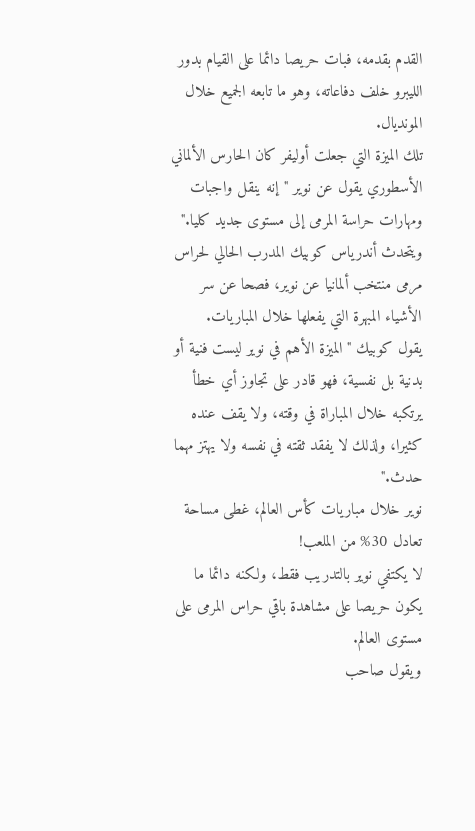القدم بقدمه، فبات حريصا دائما على القيام بدور الليبرو خلف دفاعاته، وهو ما تابعه الجميع خلال المونديال.
تلك الميزة التي جعلت أوليفر كان الحارس الألماني الأسطوري يقول عن نوير "إنه ينقل واجبات ومهارات حراسة المرمى إلى مستوى جديد كليا."
ويتحدث أندرياس كوبيك المدرب الحالي لحراس مرمى منتخب ألمانيا عن نوير، فصحا عن سر الأشياء المبهرة التي يفعلها خلال المباريات.
يقول كوبيك "الميزة الأهم في نوير ليست فنية أو بدنية بل نفسية، فهو قادر على تجاوز أي خطأ يرتكبه خلال المباراة في وقته، ولا يقف عنده كثيرا، ولذلك لا يفقد ثقته في نفسه ولا يهتز مهما حدث."
نوير خلال مباريات كأس العالم، غطى مساحة تعادل 30% من الملعب!
لا يكتفي نوير بالتدريب فقط، ولكنه دائما ما يكون حريصا على مشاهدة باقي حراس المرمى على مستوى العالم.
ويقول صاحب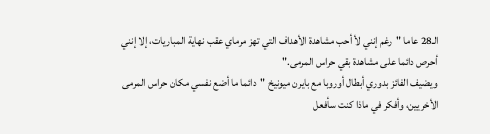الـ28 عاما "رغم إنني لأ أحب مشاهدة الأهداف التي تهز مرماي عقب نهاية المباريات، إلا إنني أحرص دائما على مشاهدة بقي حراس المرمى."
ويضيف الفائز بدوري أبطال أوروبا مع بايرن ميونيخ "دائما ما أضع نفسي مكان حراس المرمى الأخريين، وأفكر في ماذا كنت سأفعل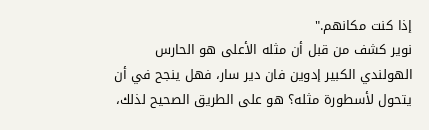إذا كنت مكانهم."
نوير كشف من قبل أن مثله الأعلى هو الحارس الهولندي الكبير إدوين فان دير سار، فهل ينجح في أن يتحول لأسطورة مثله؟ هو على الطريق الصحيح لذلك،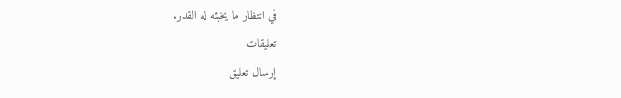في انتظار ما يخبئه له القدر.
تعليقات
إرسال تعليق